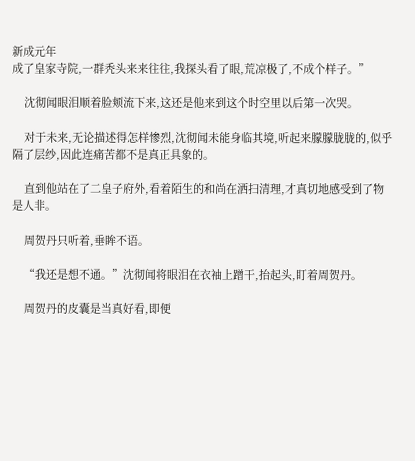新成元年
成了皇家寺院,一群秃头来来往往,我探头看了眼,荒凉极了,不成个样子。”

    沈彻闻眼泪顺着脸颊流下来,这还是他来到这个时空里以后第一次哭。

    对于未来,无论描述得怎样惨烈,沈彻闻未能身临其境,听起来朦朦胧胧的,似乎隔了层纱,因此连痛苦都不是真正具象的。

    直到他站在了二皇子府外,看着陌生的和尚在洒扫清理,才真切地感受到了物是人非。

    周贺丹只听着,垂眸不语。

    “我还是想不通。”沈彻闻将眼泪在衣袖上蹭干,抬起头,盯着周贺丹。

    周贺丹的皮囊是当真好看,即便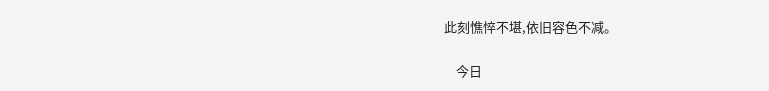此刻憔悴不堪,依旧容色不减。

    今日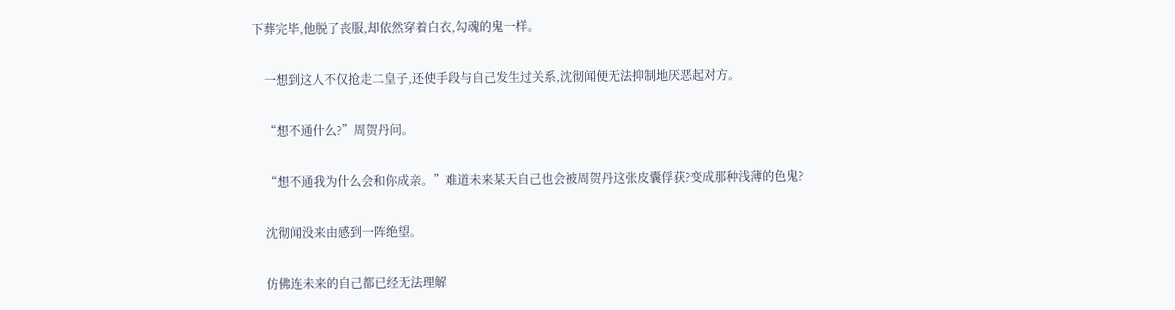下葬完毕,他脱了丧服,却依然穿着白衣,勾魂的鬼一样。

    一想到这人不仅抢走二皇子,还使手段与自己发生过关系,沈彻闻便无法抑制地厌恶起对方。

    “想不通什么?”周贺丹问。

    “想不通我为什么会和你成亲。”难道未来某天自己也会被周贺丹这张皮囊俘获?变成那种浅薄的色鬼?

    沈彻闻没来由感到一阵绝望。

    仿佛连未来的自己都已经无法理解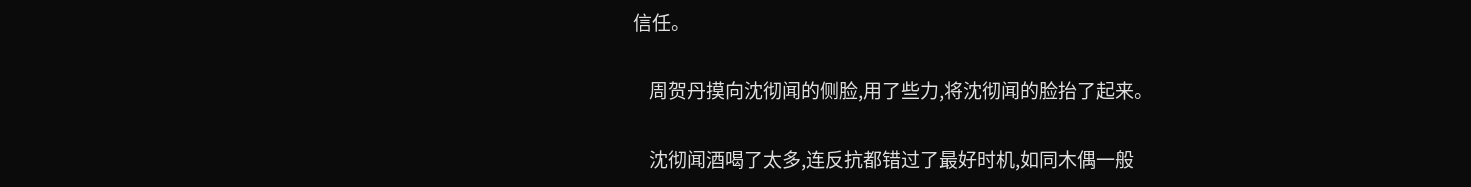信任。

    周贺丹摸向沈彻闻的侧脸,用了些力,将沈彻闻的脸抬了起来。

    沈彻闻酒喝了太多,连反抗都错过了最好时机,如同木偶一般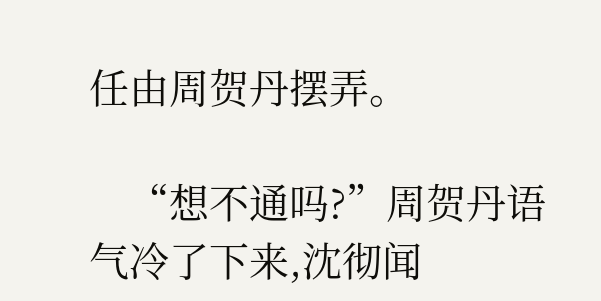任由周贺丹摆弄。

    “想不通吗?”周贺丹语气冷了下来,沈彻闻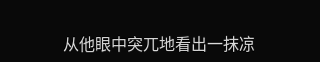从他眼中突兀地看出一抹凉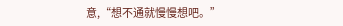意,“想不通就慢慢想吧。”